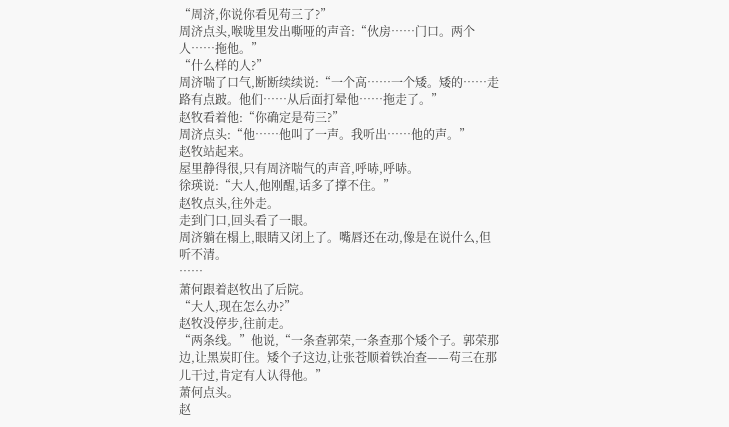“周济,你说你看见苟三了?”
周济点头,喉咙里发出嘶哑的声音:“伙房……门口。两个人……拖他。”
“什么样的人?”
周济喘了口气,断断续续说:“一个高……一个矮。矮的……走路有点跛。他们……从后面打晕他……拖走了。”
赵牧看着他:“你确定是苟三?”
周济点头:“他……他叫了一声。我听出……他的声。”
赵牧站起来。
屋里静得很,只有周济喘气的声音,呼哧,呼哧。
徐瑛说:“大人,他刚醒,话多了撑不住。”
赵牧点头,往外走。
走到门口,回头看了一眼。
周济躺在榻上,眼睛又闭上了。嘴唇还在动,像是在说什么,但听不清。
……
萧何跟着赵牧出了后院。
“大人,现在怎么办?”
赵牧没停步,往前走。
“两条线。”他说,“一条查郭荣,一条查那个矮个子。郭荣那边,让黑炭盯住。矮个子这边,让张苍顺着铁冶查——苟三在那儿干过,肯定有人认得他。”
萧何点头。
赵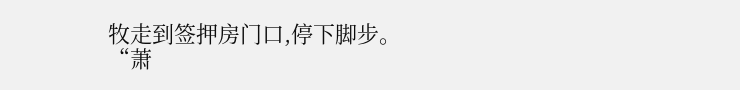牧走到签押房门口,停下脚步。
“萧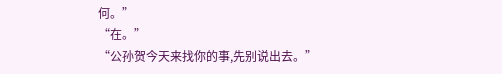何。”
“在。”
“公孙贺今天来找你的事,先别说出去。”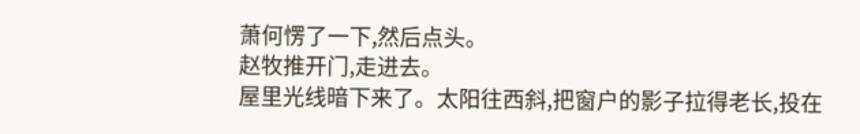萧何愣了一下,然后点头。
赵牧推开门,走进去。
屋里光线暗下来了。太阳往西斜,把窗户的影子拉得老长,投在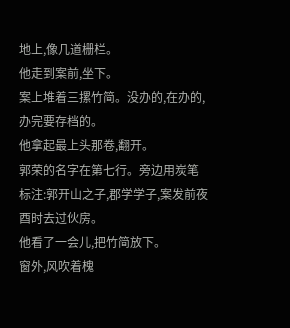地上,像几道栅栏。
他走到案前,坐下。
案上堆着三摞竹简。没办的,在办的,办完要存档的。
他拿起最上头那卷,翻开。
郭荣的名字在第七行。旁边用炭笔标注:郭开山之子,郡学学子,案发前夜酉时去过伙房。
他看了一会儿,把竹简放下。
窗外,风吹着槐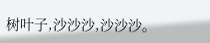树叶子,沙沙沙,沙沙沙。